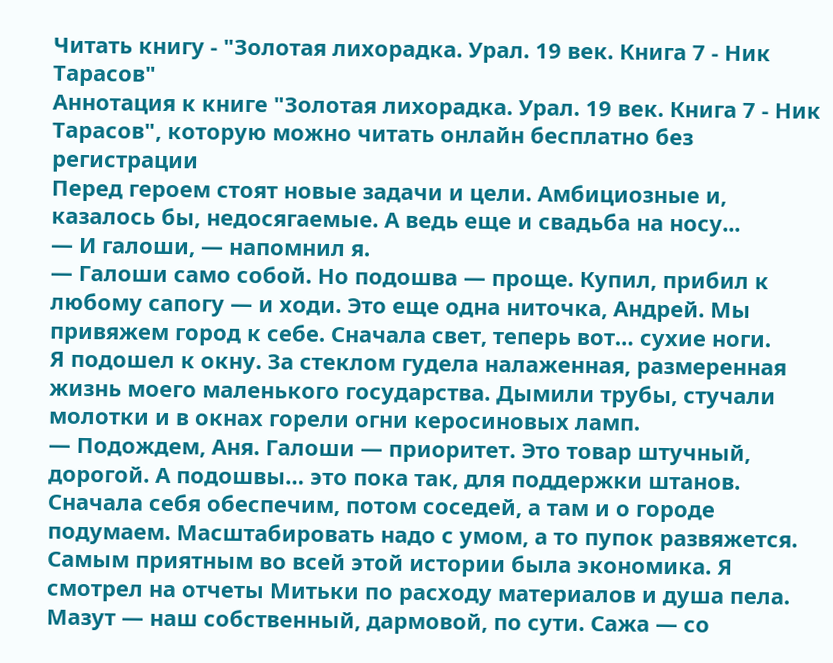Читать книгу - "Золотая лихорадка. Урал. 19 век. Книга 7 - Ник Тарасов"
Аннотация к книге "Золотая лихорадка. Урал. 19 век. Книга 7 - Ник Тарасов", которую можно читать онлайн бесплатно без регистрации
Перед героем стоят новые задачи и цели. Амбициозные и, казалось бы, недосягаемые. А ведь еще и свадьба на носу...
— И галоши, — напомнил я.
— Галоши само собой. Но подошва — проще. Купил, прибил к любому сапогу — и ходи. Это еще одна ниточка, Андрей. Мы привяжем город к себе. Сначала свет, теперь вот… сухие ноги.
Я подошел к окну. За стеклом гудела налаженная, размеренная жизнь моего маленького государства. Дымили трубы, стучали молотки и в окнах горели огни керосиновых ламп.
— Подождем, Аня. Галоши — приоритет. Это товар штучный, дорогой. А подошвы… это пока так, для поддержки штанов. Сначала себя обеспечим, потом соседей, а там и о городе подумаем. Масштабировать надо с умом, а то пупок развяжется.
Самым приятным во всей этой истории была экономика. Я смотрел на отчеты Митьки по расходу материалов и душа пела.
Мазут — наш собственный, дармовой, по сути. Сажа — со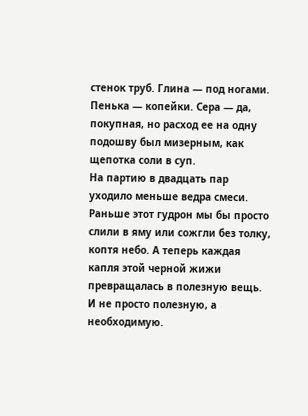стенок труб. Глина — под ногами. Пенька — копейки. Сера — да, покупная, но расход ее на одну подошву был мизерным, как щепотка соли в суп.
На партию в двадцать пар уходило меньше ведра смеси. Раньше этот гудрон мы бы просто слили в яму или сожгли без толку, коптя небо. А теперь каждая капля этой черной жижи превращалась в полезную вещь. И не просто полезную, а необходимую.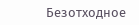Безотходное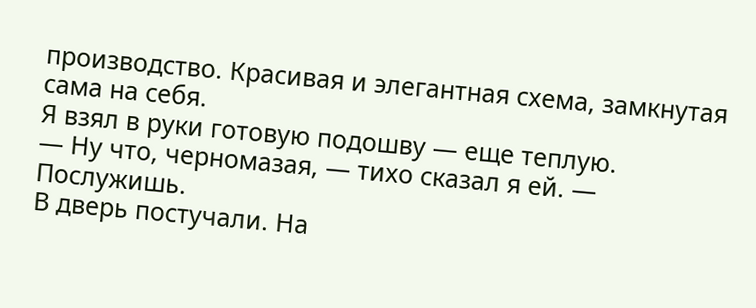производство. Красивая и элегантная схема, замкнутая сама на себя.
Я взял в руки готовую подошву — еще теплую.
— Ну что, черномазая, — тихо сказал я ей. — Послужишь.
В дверь постучали. На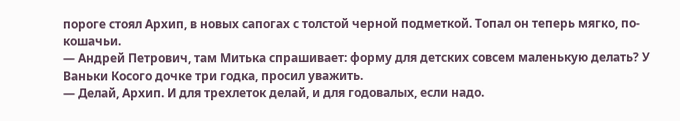пороге стоял Архип, в новых сапогах с толстой черной подметкой. Топал он теперь мягко, по-кошачьи.
— Андрей Петрович, там Митька спрашивает: форму для детских совсем маленькую делать? У Ваньки Косого дочке три годка, просил уважить.
— Делай, Архип. И для трехлеток делай, и для годовалых, если надо.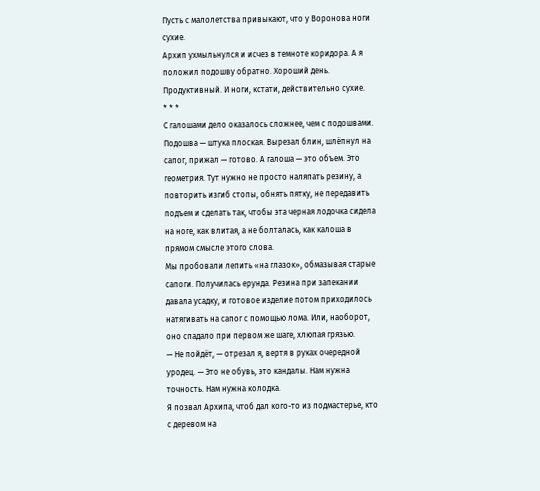Пусть с малолетства привыкают, что у Воронова ноги сухие.
Архип ухмыльнулся и исчез в темноте коридора. А я положил подошву обратно. Хороший день. Продуктивный. И ноги, кстати, действительно сухие.
* * *
С галошами дело оказалось сложнее, чем с подошвами.
Подошва — штука плоская. Вырезал блин, шлёпнул на сапог, прижал — готово. А галоша — это объем. Это геометрия. Тут нужно не просто наляпать резину, а повторить изгиб стопы, обнять пятку, не передавить подъем и сделать так, чтобы эта черная лодочка сидела на ноге, как влитая, а не болталась, как калоша в прямом смысле этого слова.
Мы пробовали лепить «на глазок», обмазывая старые сапоги. Получилась ерунда. Резина при запекании давала усадку, и готовое изделие потом приходилось натягивать на сапог с помощью лома. Или, наоборот, оно спадало при первом же шаге, хлюпая грязью.
— Не пойдёт, — отрезал я, вертя в руках очередной уродец. — Это не обувь, это кандалы. Нам нужна точность. Нам нужна колодка.
Я позвал Архипа, чтоб дал кого-то из подмастерье, кто с деревом на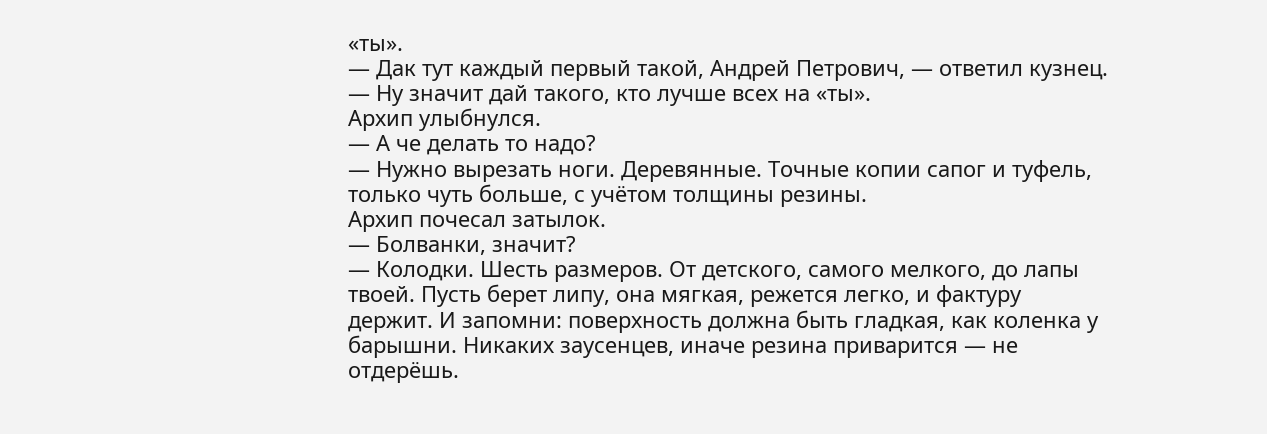«ты».
— Дак тут каждый первый такой, Андрей Петрович, — ответил кузнец.
— Ну значит дай такого, кто лучше всех на «ты».
Архип улыбнулся.
— А че делать то надо?
— Нужно вырезать ноги. Деревянные. Точные копии сапог и туфель, только чуть больше, с учётом толщины резины.
Архип почесал затылок.
— Болванки, значит?
— Колодки. Шесть размеров. От детского, самого мелкого, до лапы твоей. Пусть берет липу, она мягкая, режется легко, и фактуру держит. И запомни: поверхность должна быть гладкая, как коленка у барышни. Никаких заусенцев, иначе резина приварится — не отдерёшь.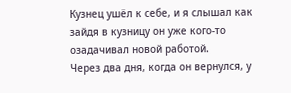Кузнец ушёл к себе, и я слышал как зайдя в кузницу он уже кого-то озадачивал новой работой.
Через два дня, когда он вернулся, у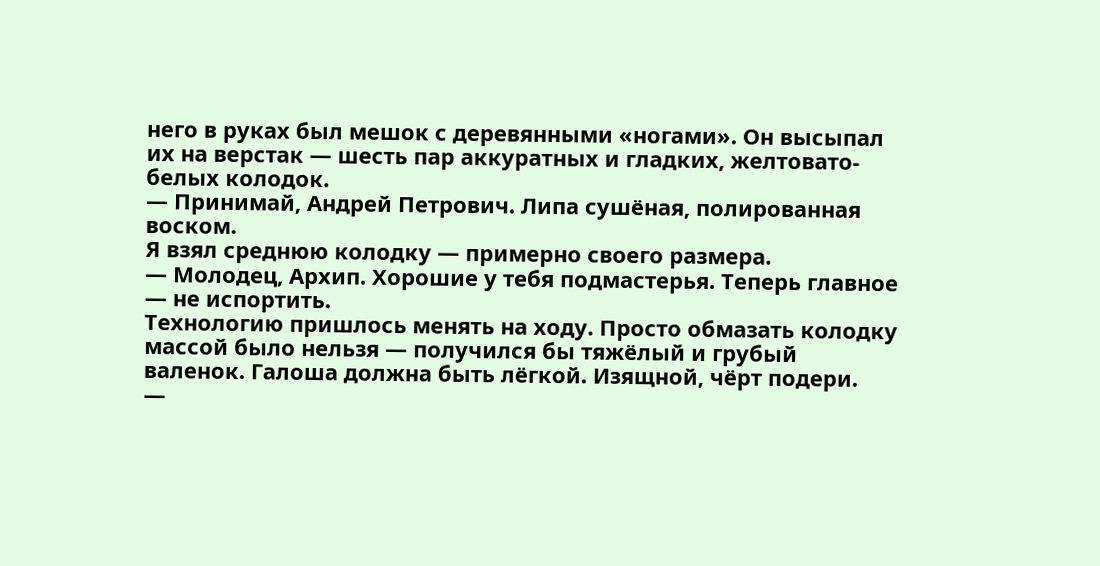него в руках был мешок с деревянными «ногами». Он высыпал их на верстак — шесть пар аккуратных и гладких, желтовато-белых колодок.
— Принимай, Андрей Петрович. Липа сушёная, полированная воском.
Я взял среднюю колодку — примерно своего размера.
— Молодец, Архип. Хорошие у тебя подмастерья. Теперь главное — не испортить.
Технологию пришлось менять на ходу. Просто обмазать колодку массой было нельзя — получился бы тяжёлый и грубый валенок. Галоша должна быть лёгкой. Изящной, чёрт подери.
—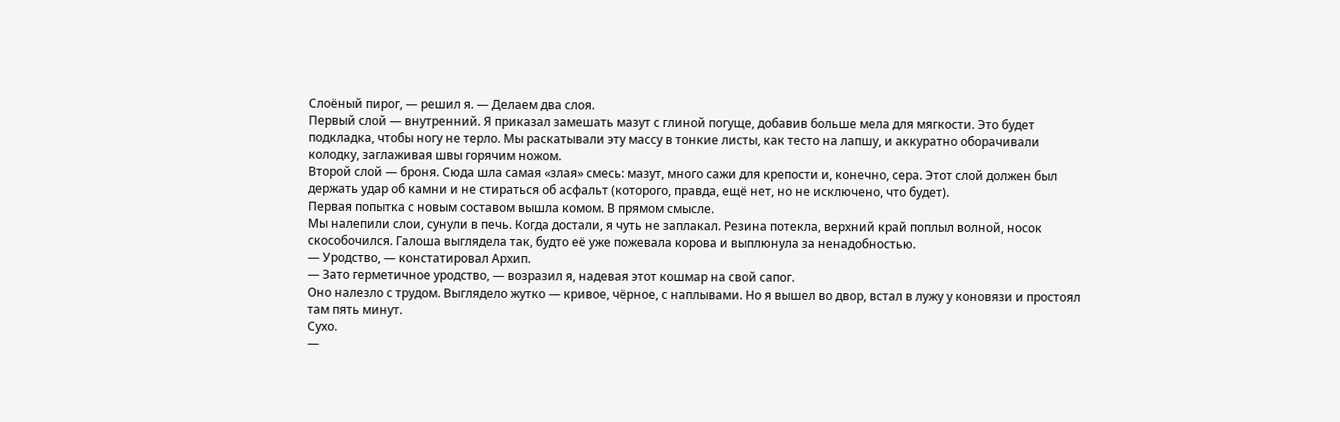Слоёный пирог, — решил я. — Делаем два слоя.
Первый слой — внутренний. Я приказал замешать мазут с глиной погуще, добавив больше мела для мягкости. Это будет подкладка, чтобы ногу не терло. Мы раскатывали эту массу в тонкие листы, как тесто на лапшу, и аккуратно оборачивали колодку, заглаживая швы горячим ножом.
Второй слой — броня. Сюда шла самая «злая» смесь: мазут, много сажи для крепости и, конечно, сера. Этот слой должен был держать удар об камни и не стираться об асфальт (которого, правда, ещё нет, но не исключено, что будет).
Первая попытка с новым составом вышла комом. В прямом смысле.
Мы налепили слои, сунули в печь. Когда достали, я чуть не заплакал. Резина потекла, верхний край поплыл волной, носок скособочился. Галоша выглядела так, будто её уже пожевала корова и выплюнула за ненадобностью.
— Уродство, — констатировал Архип.
— Зато герметичное уродство, — возразил я, надевая этот кошмар на свой сапог.
Оно налезло с трудом. Выглядело жутко — кривое, чёрное, с наплывами. Но я вышел во двор, встал в лужу у коновязи и простоял там пять минут.
Сухо.
—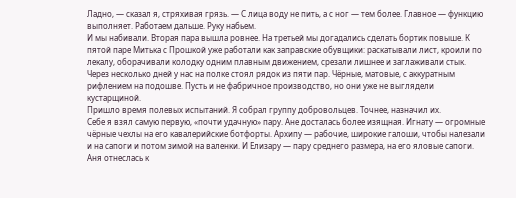Ладно, — сказал я, стряхивая грязь. — С лица воду не пить, а с ног — тем более. Главное — функцию выполняет. Работаем дальше. Руку набьем.
И мы набивали. Вторая пара вышла ровнее. На третьей мы догадались сделать бортик повыше. К пятой паре Митька с Прошкой уже работали как заправские обувщики: раскатывали лист, кроили по лекалу, оборачивали колодку одним плавным движением, срезали лишнее и заглаживали стык.
Через несколько дней у нас на полке стоял рядок из пяти пар. Чёрные, матовые, с аккуратным рифлением на подошве. Пусть и не фабричное производство, но они уже не выглядели кустарщиной.
Пришло время полевых испытаний. Я собрал группу добровольцев. Точнее, назначил их.
Себе я взял самую первую, «почти удачную» пару. Ане досталась более изящная. Игнату — огромные чёрные чехлы на его кавалерийские ботфорты. Архипу — рабочие, широкие галоши, чтобы налезали и на сапоги и потом зимой на валенки. И Елизару — пару среднего размера, на его яловые сапоги.
Аня отнеслась к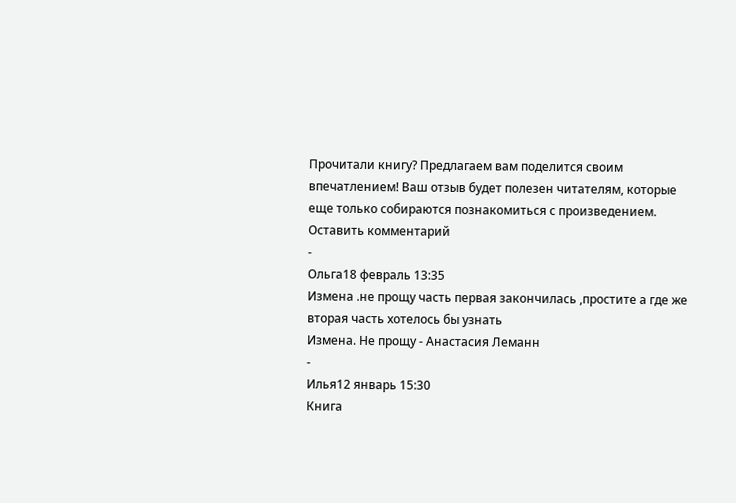Прочитали книгу? Предлагаем вам поделится своим впечатлением! Ваш отзыв будет полезен читателям, которые еще только собираются познакомиться с произведением.
Оставить комментарий
-
Ольга18 февраль 13:35
Измена .не прощу часть первая закончилась ,простите а где же вторая часть хотелось бы узнать
Измена. Не прощу - Анастасия Леманн
-
Илья12 январь 15:30
Книга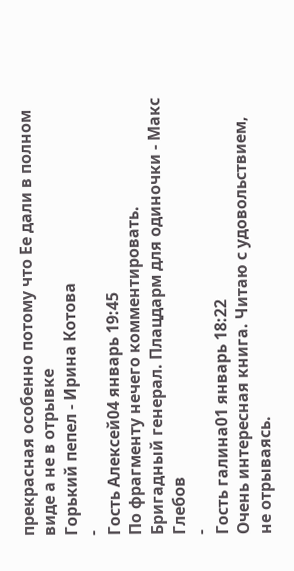прекрасная особенно потому что Ее дали в полном виде а не в отрывке
Горький пепел - Ирина Котова
-
Гость Алексей04 январь 19:45
По фрагменту нечего комментировать.
Бригадный генерал. Плацдарм для одиночки - Макс Глебов
-
Гость галина01 январь 18:22
Очень интересная книга. Читаю с удовольствием, не отрываясь.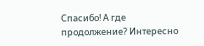Спасибо! А где продолжение? Интересно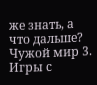же знать, а что дальше?
Чужой мир 3. Игры с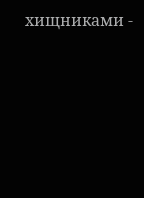хищниками -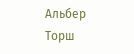Альбер Торш